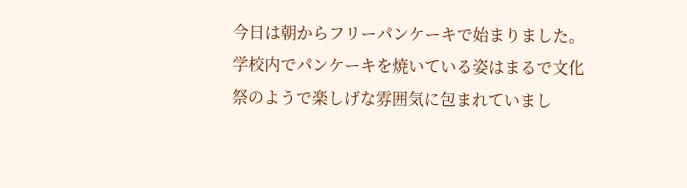今日は朝からフリーパンケーキで始まりました。学校内でパンケーキを焼いている姿はまるで文化祭のようで楽しげな雰囲気に包まれていまし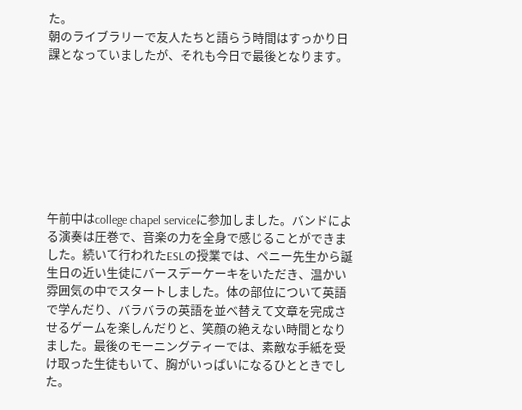た。
朝のライブラリーで友人たちと語らう時間はすっかり日課となっていましたが、それも今日で最後となります。








午前中はcollege chapel serviceに参加しました。バンドによる演奏は圧巻で、音楽の力を全身で感じることができました。続いて行われたESLの授業では、ペニー先生から誕生日の近い生徒にバースデーケーキをいただき、温かい雰囲気の中でスタートしました。体の部位について英語で学んだり、バラバラの英語を並べ替えて文章を完成させるゲームを楽しんだりと、笑顔の絶えない時間となりました。最後のモーニングティーでは、素敵な手紙を受け取った生徒もいて、胸がいっぱいになるひとときでした。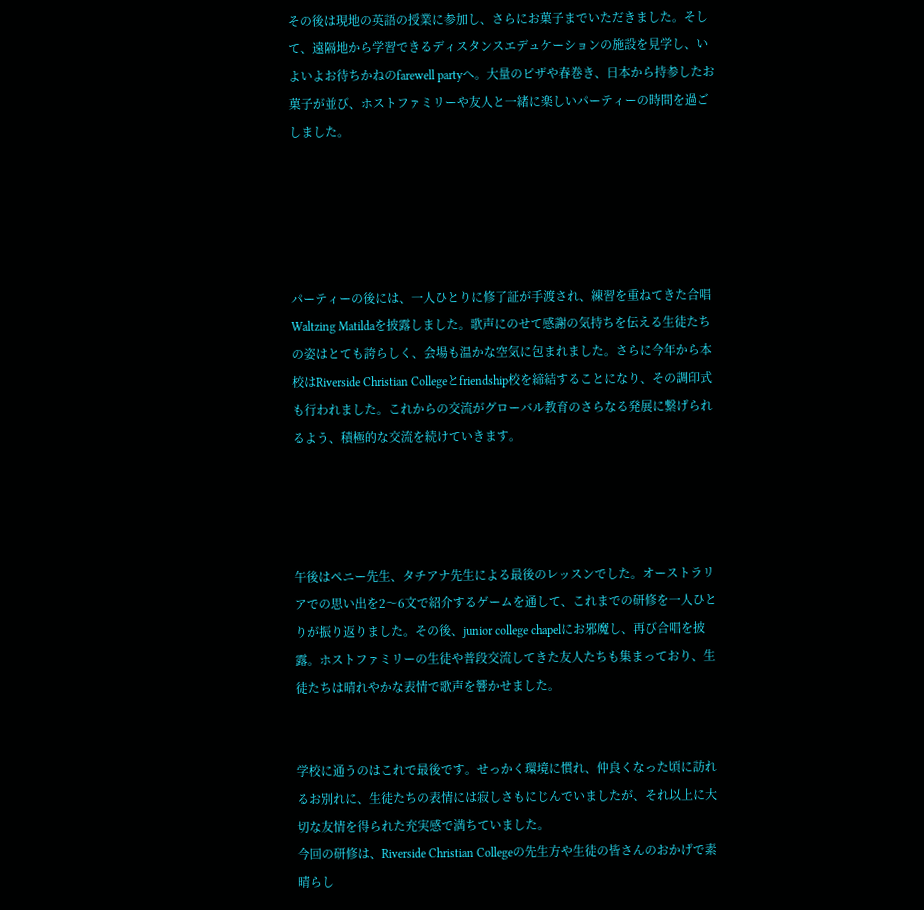その後は現地の英語の授業に参加し、さらにお菓子までいただきました。そして、遠隔地から学習できるディスタンスエデュケーションの施設を見学し、いよいよお待ちかねのfarewell partyへ。大量のピザや春巻き、日本から持参したお菓子が並び、ホストファミリーや友人と一緒に楽しいパーティーの時間を過ごしました。





パーティーの後には、一人ひとりに修了証が手渡され、練習を重ねてきた合唱Waltzing Matildaを披露しました。歌声にのせて感謝の気持ちを伝える生徒たちの姿はとても誇らしく、会場も温かな空気に包まれました。さらに今年から本校はRiverside Christian Collegeとfriendship校を締結することになり、その調印式も行われました。これからの交流がグローバル教育のさらなる発展に繋げられるよう、積極的な交流を続けていきます。




午後はペニー先生、タチアナ先生による最後のレッスンでした。オーストラリアでの思い出を2〜6文で紹介するゲームを通して、これまでの研修を一人ひとりが振り返りました。その後、junior college chapelにお邪魔し、再び合唱を披露。ホストファミリーの生徒や普段交流してきた友人たちも集まっており、生徒たちは晴れやかな表情で歌声を響かせました。


学校に通うのはこれで最後です。せっかく環境に慣れ、仲良くなった頃に訪れるお別れに、生徒たちの表情には寂しさもにじんでいましたが、それ以上に大切な友情を得られた充実感で満ちていました。
今回の研修は、Riverside Christian Collegeの先生方や生徒の皆さんのおかげで素晴らし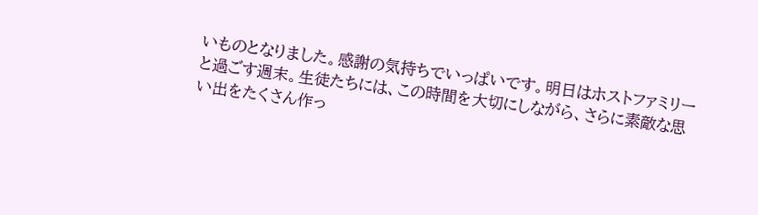いものとなりました。感謝の気持ちでいっぱいです。明日はホストファミリーと過ごす週末。生徒たちには、この時間を大切にしながら、さらに素敵な思い出をたくさん作っ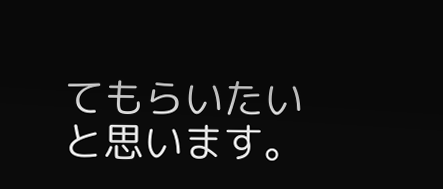てもらいたいと思います。